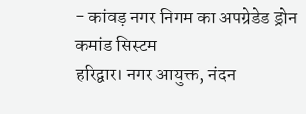- कांवड़ नगर निगम का अपग्रेडेड ड्रोन कमांड सिस्टम
हरिद्वार। नगर आयुक्त, नंदन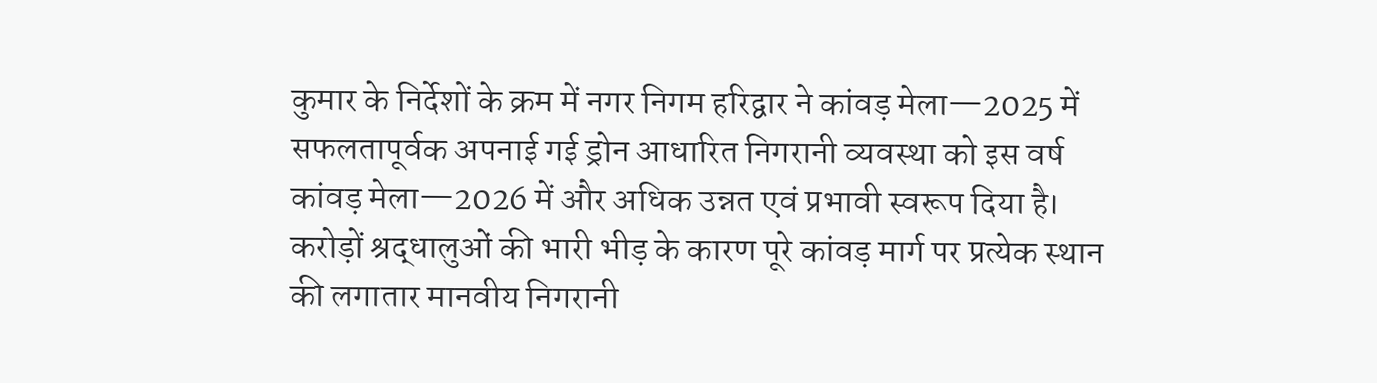कुमार के निर्देशों के क्रम में नगर निगम हरिद्वार ने कांवड़ मेला—2025 में सफलतापूर्वक अपनाई गई ड्रोन आधारित निगरानी व्यवस्था को इस वर्ष कांवड़ मेला—2026 में और अधिक उन्नत एवं प्रभावी स्वरूप दिया है। करोड़ों श्रद्धालुओं की भारी भीड़ के कारण पूरे कांवड़ मार्ग पर प्रत्येक स्थान की लगातार मानवीय निगरानी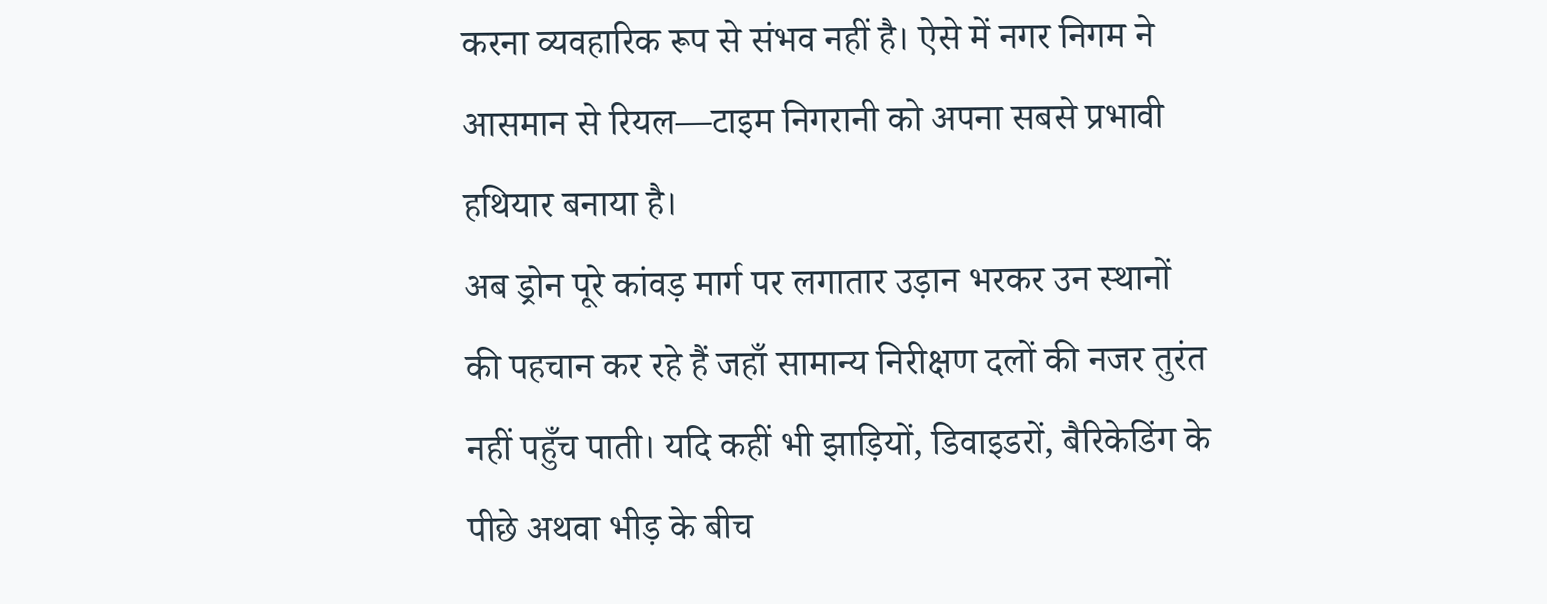करना व्यवहारिक रूप से संभव नहीं है। ऐसे में नगर निगम ने आसमान से रियल—टाइम निगरानी को अपना सबसे प्रभावी हथियार बनाया है।
अब ड्रोन पूरे कांवड़ मार्ग पर लगातार उड़ान भरकर उन स्थानों की पहचान कर रहे हैं जहाँ सामान्य निरीक्षण दलों की नजर तुरंत नहीं पहुँच पाती। यदि कहीं भी झाड़ियों, डिवाइडरों, बैरिकेडिंग के पीछे अथवा भीड़ के बीच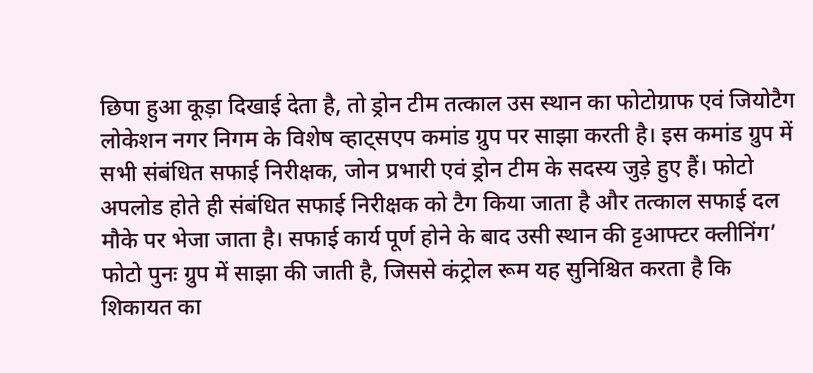छिपा हुआ कूड़ा दिखाई देता है, तो ड्रोन टीम तत्काल उस स्थान का फोटोग्राफ एवं जियोटैग लोकेशन नगर निगम के विशेष व्हाट्सएप कमांड ग्रुप पर साझा करती है। इस कमांड ग्रुप में सभी संबंधित सफाई निरीक्षक, जोन प्रभारी एवं ड्रोन टीम के सदस्य जुड़े हुए हैं। फोटो अपलोड होते ही संबंधित सफाई निरीक्षक को टैग किया जाता है और तत्काल सफाई दल मौके पर भेजा जाता है। सफाई कार्य पूर्ण होने के बाद उसी स्थान की ट्टआफ्टर क्लीनिंग’ फोटो पुनः ग्रुप में साझा की जाती है, जिससे कंट्रोल रूम यह सुनिश्चित करता है कि शिकायत का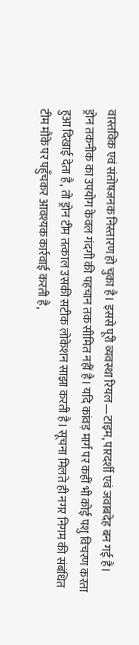वास्तविक एवं संतोषजनक निस्तारण हो चुका है। इससे पूरी व्यवस्था रियल—टाइम, पारदर्शी एवं जवाबदेह बन गई है।
ड्रोन तकनीक का उपयोग केवल गंदगी की पहचान तक सीमित नहीं है। यदि कांवड़ मार्ग पर कहीं भी कोई पशु विचरण करता हुआ दिखाई देता है, तो ड्रोन टीम तत्काल उसकी सटीक लोकेशन साझा करती है। सूचना मिलते ही नगर निगम की संबंधित टीम मौके पर पहुँचकर आवश्यक कार्रवाई करती है,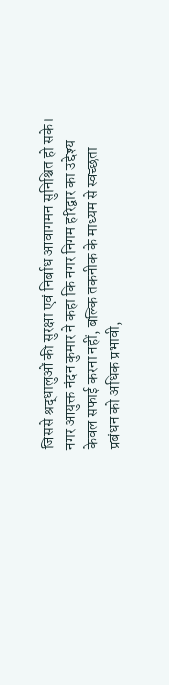जिससे श्रद्धालुओं की सुरक्षा एवं निर्बाध आवागमन सुनिश्चित हो सके।
नगर आयुक्त नंदन कुमार ने कहा कि नगर निगम हरिद्वार का उद्देश्य केवल सफाई करना नहीं, बल्कि तकनीक के माध्यम से स्वच्छता प्रबंधन को अधिक प्रभावी,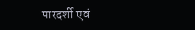पारदर्शी एवं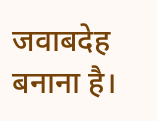जवाबदेह बनाना है।